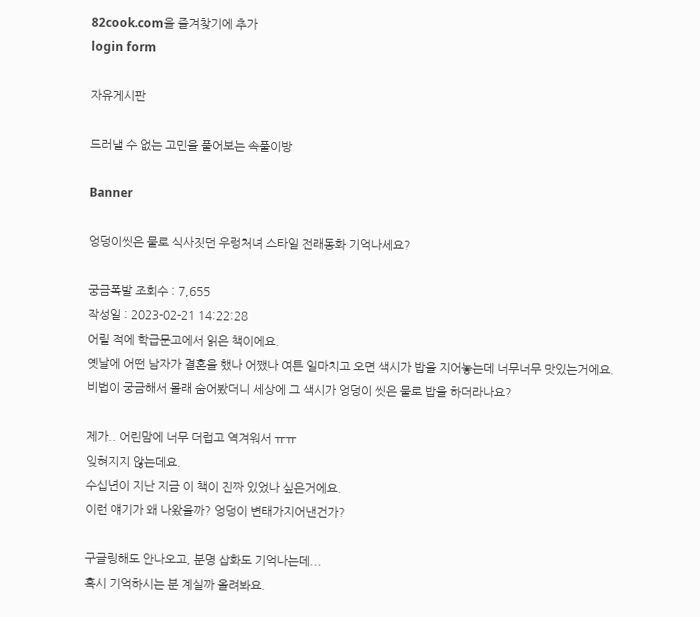82cook.com을 즐겨찾기에 추가
login form

자유게시판

드러낼 수 없는 고민을 풀어보는 속풀이방

Banner

엉덩이씻은 물로 식사짓던 우렁처녀 스타일 전래동화 기억나세요?

궁금폭발 조회수 : 7,655
작성일 : 2023-02-21 14:22:28
어릴 적에 학급문고에서 읽은 책이에요.
옛날에 어떤 남자가 결혼을 했나 어쨌나 여튼 일마치고 오면 색시가 밥을 지어놓는데 너무너무 맛있는거에요.
비법이 궁금해서 몰래 숨어봤더니 세상에 그 색시가 엉덩이 씻은 물로 밥을 하더라나요?

제가.. 어린맘에 너무 더럽고 역겨워서 ㅠㅠ
잊혀지지 않는데요.
수십년이 지난 지금 이 책이 진짜 있었나 싶은거에요.
이런 얘기가 왜 나왔을까? 엉덩이 변태가지어낸건가?

구글링해도 안나오고, 분명 삽화도 기억나는데...
혹시 기억하시는 분 계실까 올려봐요.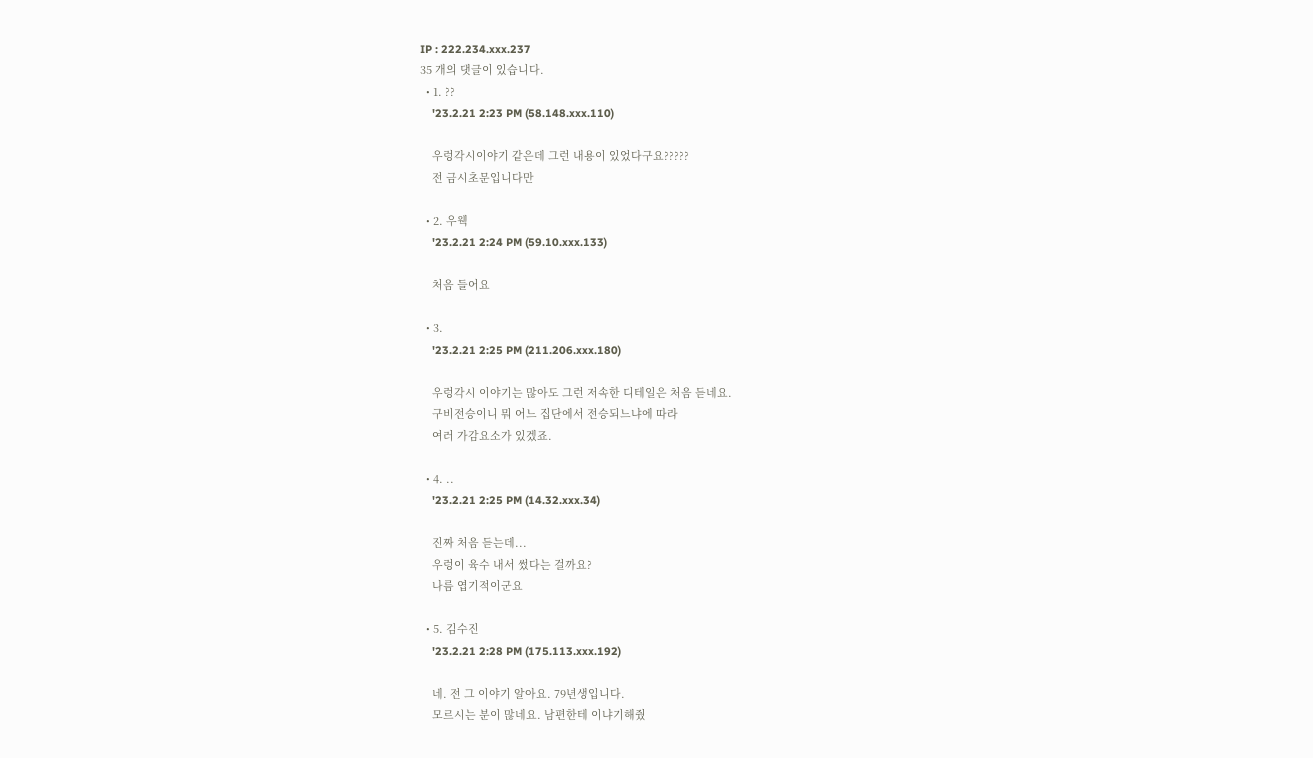IP : 222.234.xxx.237
35 개의 댓글이 있습니다.
  • 1. ??
    '23.2.21 2:23 PM (58.148.xxx.110)

    우렁각시이야기 같은데 그런 내용이 있었다구요?????
    전 금시초문입니다만

  • 2. 우웩
    '23.2.21 2:24 PM (59.10.xxx.133)

    처음 들어요

  • 3.
    '23.2.21 2:25 PM (211.206.xxx.180)

    우렁각시 이야기는 많아도 그런 저속한 디테일은 처음 듣네요.
    구비전승이니 뭐 어느 집단에서 전승되느냐에 따라
    여러 가감요소가 있겠죠.

  • 4. ..
    '23.2.21 2:25 PM (14.32.xxx.34)

    진짜 처음 듣는데...
    우렁이 육수 내서 썼다는 걸까요?
    나름 엽기적이군요

  • 5. 김수진
    '23.2.21 2:28 PM (175.113.xxx.192)

    네. 전 그 이야기 알아요. 79년생입니다.
    모르시는 분이 많네요. 남편한테 이냐기해줬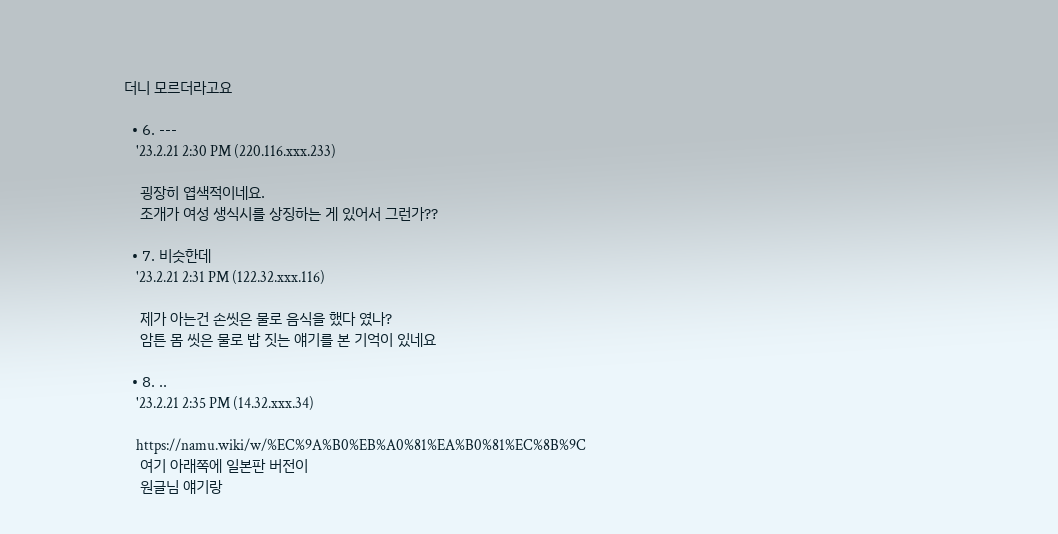더니 모르더라고요

  • 6. ---
    '23.2.21 2:30 PM (220.116.xxx.233)

    굉장히 엽색적이네요.
    조개가 여성 생식시를 상징하는 게 있어서 그런가??

  • 7. 비슷한데
    '23.2.21 2:31 PM (122.32.xxx.116)

    제가 아는건 손씻은 물로 음식을 했다 였나?
    암튼 몸 씻은 물로 밥 짓는 얘기를 본 기억이 있네요

  • 8. ..
    '23.2.21 2:35 PM (14.32.xxx.34)

    https://namu.wiki/w/%EC%9A%B0%EB%A0%81%EA%B0%81%EC%8B%9C
    여기 아래쪽에 일본판 버전이
    원글님 얘기랑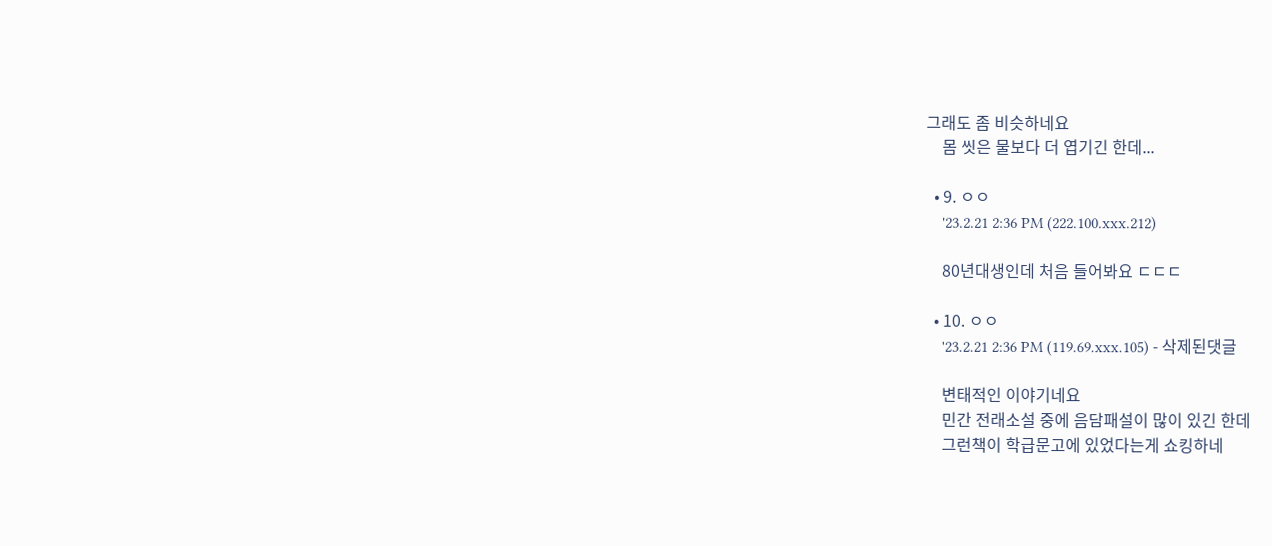그래도 좀 비슷하네요
    몸 씻은 물보다 더 엽기긴 한데...

  • 9. ㅇㅇ
    '23.2.21 2:36 PM (222.100.xxx.212)

    80년대생인데 처음 들어봐요 ㄷㄷㄷ

  • 10. ㅇㅇ
    '23.2.21 2:36 PM (119.69.xxx.105) - 삭제된댓글

    변태적인 이야기네요
    민간 전래소설 중에 음담패설이 많이 있긴 한데
    그런책이 학급문고에 있었다는게 쇼킹하네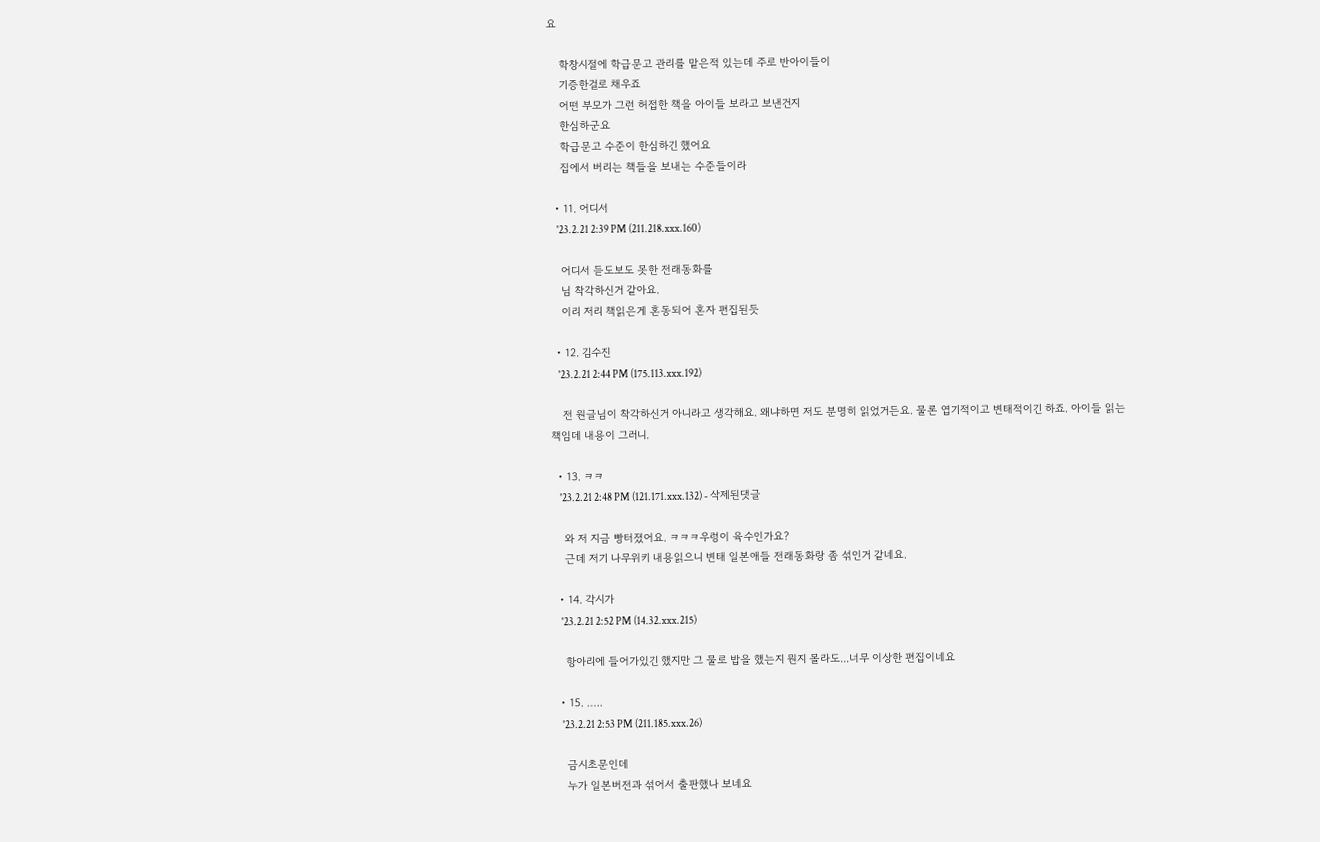요

    학창시절에 학급문고 관리를 맡은적 있는데 주로 반아이들이
    기증한걸로 채우죠
    어떤 부모가 그런 허접한 책을 아이들 보라고 보낸건지
    한심하군요
    학급문고 수준이 한심하긴 했어요
    집에서 버리는 책들을 보내는 수준들이라

  • 11. 어디서
    '23.2.21 2:39 PM (211.218.xxx.160)

    어디서 듣도보도 못한 전래동화를
    님 착각하신거 같아요.
    이리 저리 책읽은게 혼동되어 혼자 편집된듯

  • 12. 김수진
    '23.2.21 2:44 PM (175.113.xxx.192)

    전 원글님이 착각하신거 아니라고 생각해요. 왜냐하면 저도 분명히 읽었거든요. 물론 엽기적이고 변태적이긴 하죠. 아이들 읽는 책임데 내용이 그러니.

  • 13. ㅋㅋ
    '23.2.21 2:48 PM (121.171.xxx.132) - 삭제된댓글

    와 저 지금 빵터졌어요. ㅋㅋㅋ우렁이 육수인가요?
    근데 저기 나무위키 내용읽으니 변태 일본애들 전래동화랑 좀 섞인거 같네요.

  • 14. 각시가
    '23.2.21 2:52 PM (14.32.xxx.215)

    항아리에 들어가있긴 했지만 그 물로 밥을 했는지 뭔지 몰라도...너무 이상한 편집이네요

  • 15. …..
    '23.2.21 2:53 PM (211.185.xxx.26)

    금시초문인데
    누가 일본버전과 섞어서 출판했나 보네요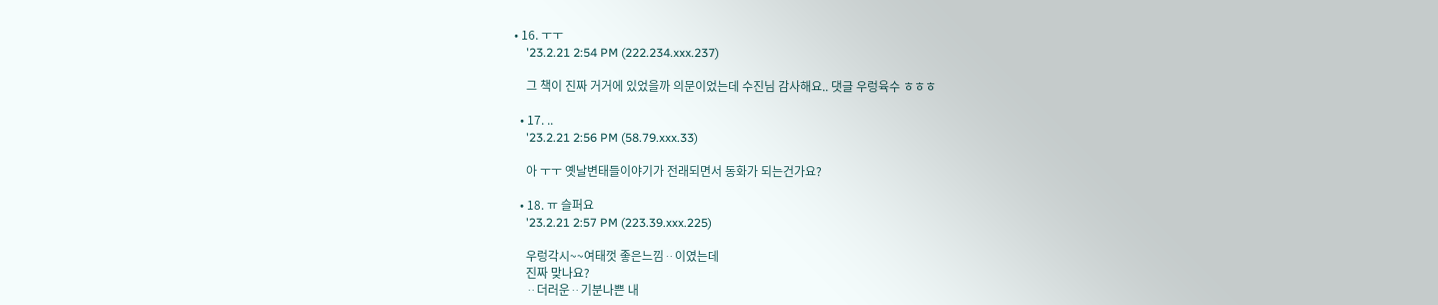• 16. ㅜㅜ
    '23.2.21 2:54 PM (222.234.xxx.237)

    그 책이 진짜 거거에 있었을까 의문이었는데 수진님 감사해요.. 댓글 우렁육수 ㅎㅎㅎ

  • 17. ..
    '23.2.21 2:56 PM (58.79.xxx.33)

    아 ㅜㅜ 옛날변태들이야기가 전래되면서 동화가 되는건가요?

  • 18. ㅠ 슬퍼요
    '23.2.21 2:57 PM (223.39.xxx.225)

    우렁각시~~여태껏 좋은느낌ᆢ이였는데
    진짜 맞나요?
    ᆢ더러운ᆢ기분나쁜 내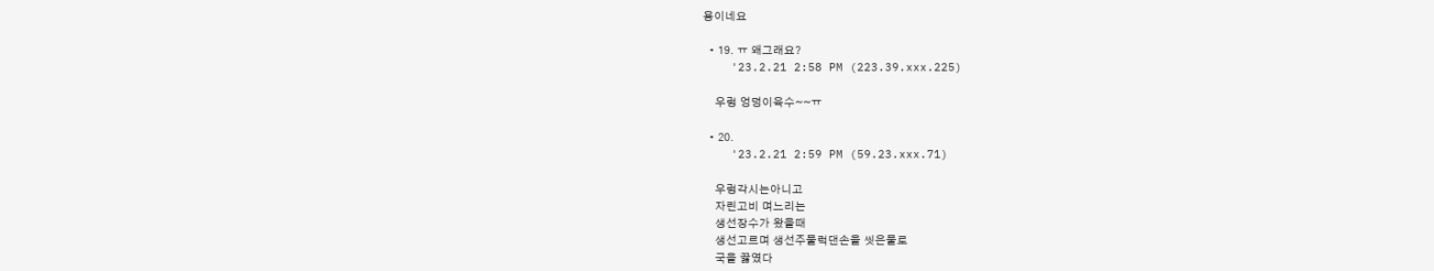용이네요

  • 19. ㅠ 왜그래요?
    '23.2.21 2:58 PM (223.39.xxx.225)

    우렁 엉덩이육수~~ㅠ

  • 20.
    '23.2.21 2:59 PM (59.23.xxx.71)

    우렁각시는아니고
    자린고비 며느리는
    생선장수가 왔을때
    생선고르며 생선주물럭댄손을 씻은물로
    국을 끓였다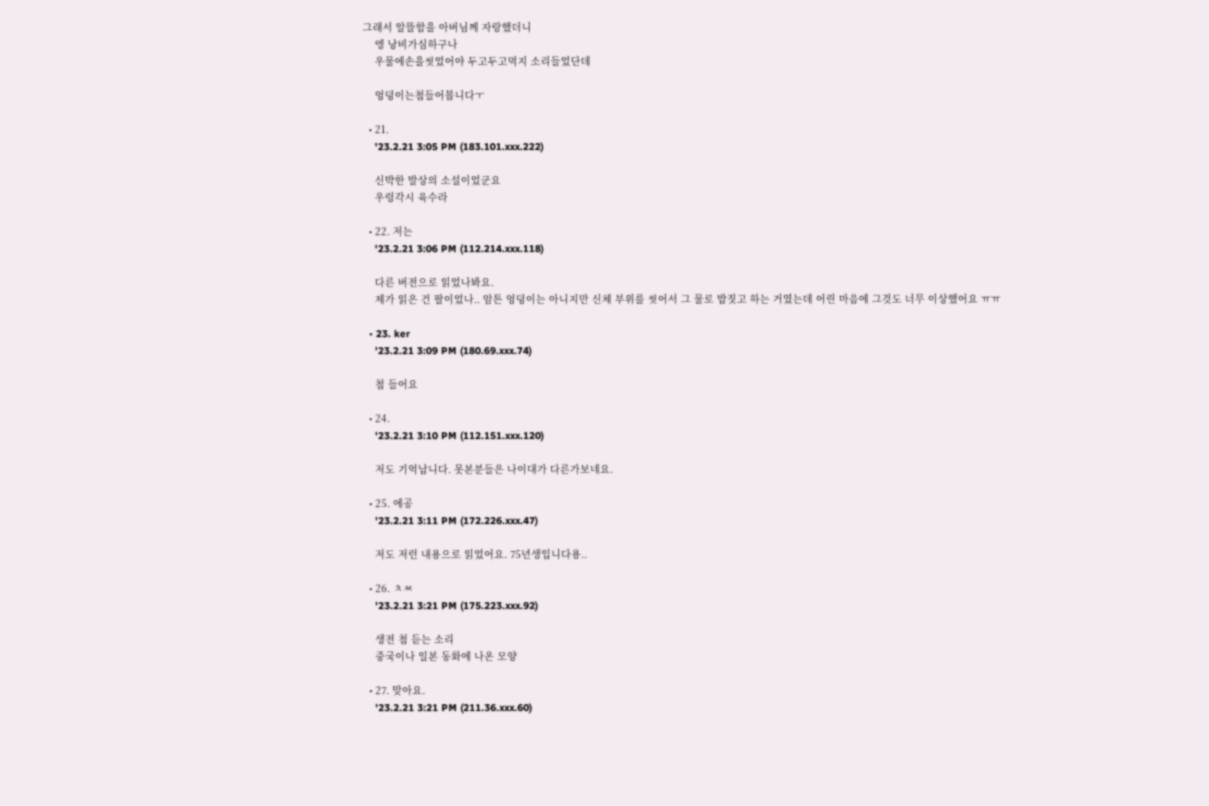그래서 알뜰함을 아버님께 자랑했더니
    엥 낭비가심하구나
    우물에손을씻었어야 두고두고먹지 소리들었단데

    엉덩이는첨들어봅니다ㅜ

  • 21.
    '23.2.21 3:05 PM (183.101.xxx.222)

    신박한 발상의 소설이었군요
    우렁각시 육수라

  • 22. 저는
    '23.2.21 3:06 PM (112.214.xxx.118)

    다른 버전으로 읽었나봐요.
    제가 읽은 건 팔이었나.. 암튼 엉덩이는 아니지만 신체 부위를 씻어서 그 물로 밥짓고 하는 거였는데 어린 마음에 그것도 너무 이상했어요 ㅠㅠ

  • 23. ker
    '23.2.21 3:09 PM (180.69.xxx.74)

    첨 들어요

  • 24.
    '23.2.21 3:10 PM (112.151.xxx.120)

    저도 기억납니다. 못본분들은 나이대가 다른가보네요.

  • 25. 에공
    '23.2.21 3:11 PM (172.226.xxx.47)

    저도 저런 내용으로 읽었어요. 75년생입니다용..

  • 26. ㅊㅉ
    '23.2.21 3:21 PM (175.223.xxx.92)

    생전 첨 듣는 소리
    중국이나 일본 동화에 나온 모양

  • 27. 맞아요.
    '23.2.21 3:21 PM (211.36.xxx.60)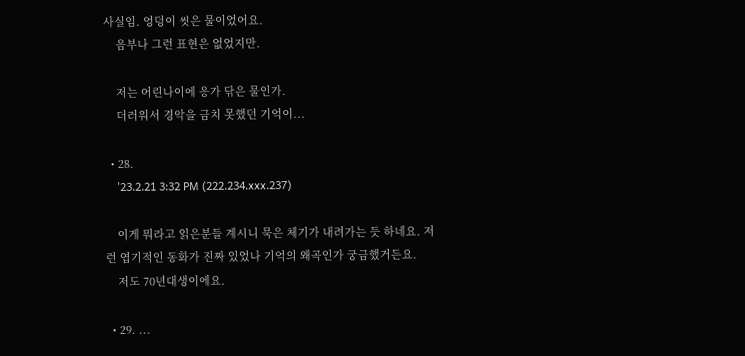사실임. 엉덩이 씻은 물이었어요.
    음부나 그런 표현은 없었지만.

    저는 어린나이에 응가 닦은 물인가.
    더러워서 경악을 금치 못했던 기억이...

  • 28.
    '23.2.21 3:32 PM (222.234.xxx.237)

    이게 뭐라고 읽은분들 계시니 묵은 체기가 내려가는 듯 하네요. 저런 엽기적인 동화가 진짜 있었나 기억의 왜곡인가 궁금했거든요.
    저도 70년대생이에요.

  • 29. ...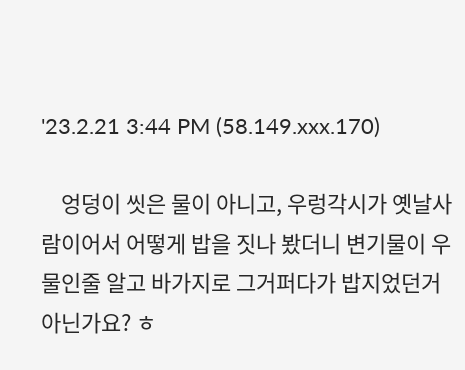'23.2.21 3:44 PM (58.149.xxx.170)

    엉덩이 씻은 물이 아니고, 우렁각시가 옛날사람이어서 어떻게 밥을 짓나 봤더니 변기물이 우물인줄 알고 바가지로 그거퍼다가 밥지었던거 아닌가요? ㅎ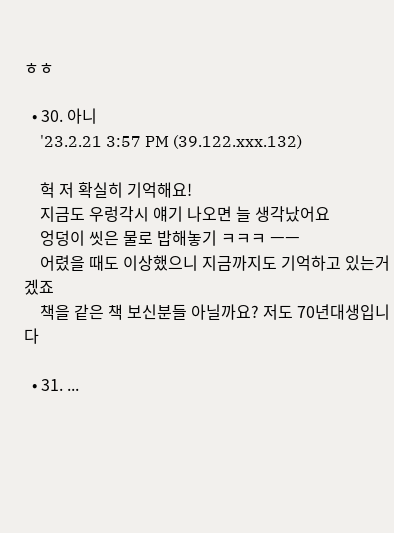ㅎㅎ

  • 30. 아니
    '23.2.21 3:57 PM (39.122.xxx.132)

    헉 저 확실히 기억해요!
    지금도 우렁각시 얘기 나오면 늘 생각났어요
    엉덩이 씻은 물로 밥해놓기 ㅋㅋㅋ ㅡㅡ
    어렸을 때도 이상했으니 지금까지도 기억하고 있는거겠죠
    책을 같은 책 보신분들 아닐까요? 저도 70년대생입니다

  • 31. ...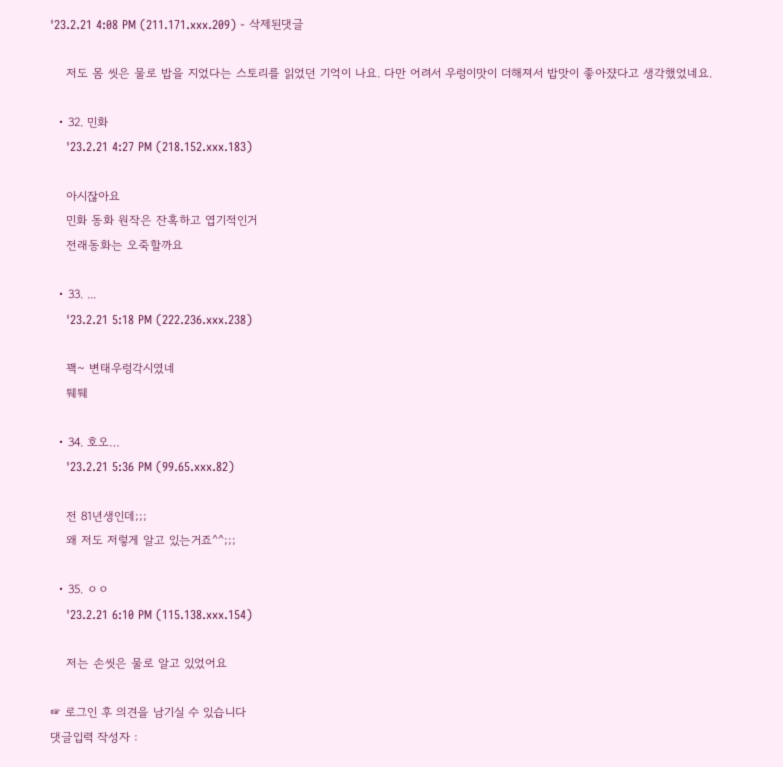'23.2.21 4:08 PM (211.171.xxx.209) - 삭제된댓글

    저도 몸 씻은 물로 밥을 지었다는 스토리를 읽었던 기억이 나요. 다만 어려서 우렁이맛이 더해져서 밥맛이 좋아쟜다고 생각했었네요.

  • 32. 민화
    '23.2.21 4:27 PM (218.152.xxx.183)

    아시잖아요
    민화 동화 원작은 잔혹하고 엽기적인거
    전래동화는 오죽할까요

  • 33. ...
    '23.2.21 5:18 PM (222.236.xxx.238)

    꽥~ 변태우렁각시였네
    퉤퉤

  • 34. 호오…
    '23.2.21 5:36 PM (99.65.xxx.82)

    전 81년생인데;;;
    왜 저도 저렇게 알고 있는거죠^^;;;

  • 35. ㅇㅇ
    '23.2.21 6:10 PM (115.138.xxx.154)

    저는 손씻은 물로 알고 있었어요

☞ 로그인 후 의견을 남기실 수 있습니다
댓글입력 작성자 :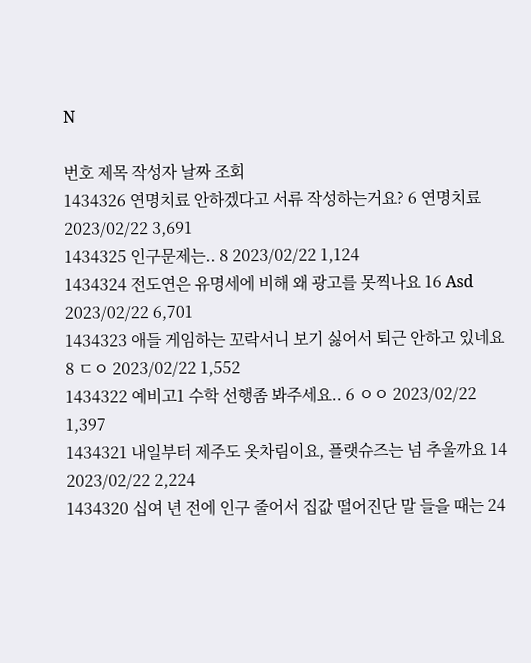N

번호 제목 작성자 날짜 조회
1434326 연명치료 안하겠다고 서류 작성하는거요? 6 연명치료 2023/02/22 3,691
1434325 인구문제는.. 8 2023/02/22 1,124
1434324 전도연은 유명세에 비해 왜 광고를 못찍나요 16 Asd 2023/02/22 6,701
1434323 애들 게임하는 꼬락서니 보기 싫어서 퇴근 안하고 있네요 8 ㄷㅇ 2023/02/22 1,552
1434322 예비고1 수학 선행좀 봐주세요.. 6 ㅇㅇ 2023/02/22 1,397
1434321 내일부터 제주도 옷차림이요, 플랫슈즈는 넘 추울까요 14 2023/02/22 2,224
1434320 십여 년 전에 인구 줄어서 집값 떨어진단 말 들을 때는 24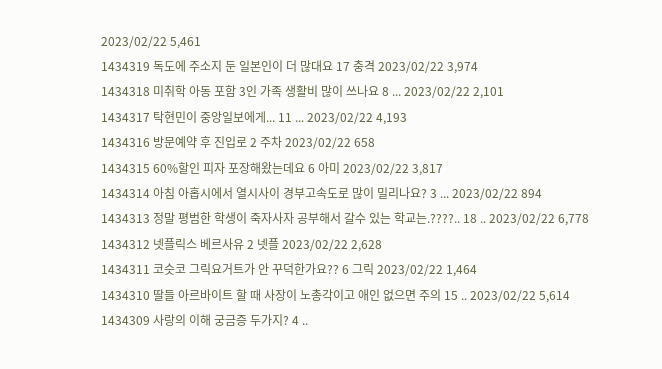2023/02/22 5,461
1434319 독도에 주소지 둔 일본인이 더 많대요 17 충격 2023/02/22 3,974
1434318 미취학 아동 포함 3인 가족 생활비 많이 쓰나요 8 ... 2023/02/22 2,101
1434317 탁현민이 중앙일보에게... 11 ... 2023/02/22 4,193
1434316 방문예약 후 진입로 2 주차 2023/02/22 658
1434315 60%할인 피자 포장해왔는데요 6 아미 2023/02/22 3,817
1434314 아침 아홉시에서 열시사이 경부고속도로 많이 밀리나요? 3 ... 2023/02/22 894
1434313 정말 평범한 학생이 죽자사자 공부해서 갈수 있는 학교는.????.. 18 .. 2023/02/22 6,778
1434312 넷플릭스 베르사유 2 넷플 2023/02/22 2,628
1434311 코슷코 그릭요거트가 안 꾸덕한가요?? 6 그릭 2023/02/22 1,464
1434310 딸들 아르바이트 할 때 사장이 노총각이고 애인 없으면 주의 15 .. 2023/02/22 5,614
1434309 사랑의 이해 궁금증 두가지? 4 ..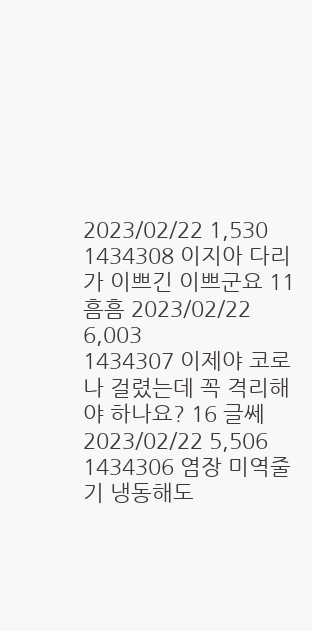2023/02/22 1,530
1434308 이지아 다리가 이쁘긴 이쁘군요 11 흠흠 2023/02/22 6,003
1434307 이제야 코로나 걸렸는데 꼭 격리해야 하나요? 16 글쎄 2023/02/22 5,506
1434306 염장 미역줄기 냉동해도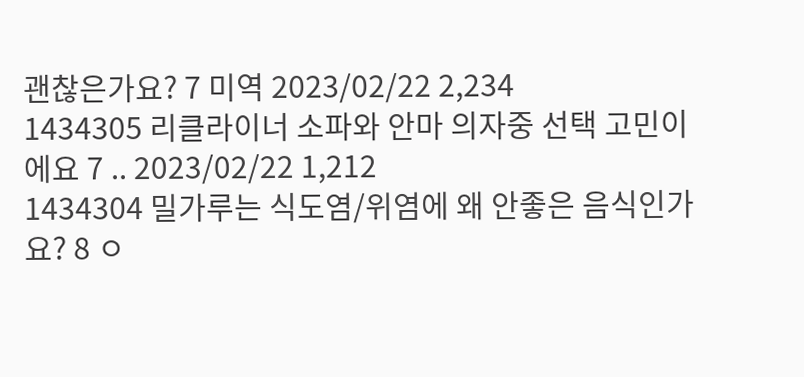괜찮은가요? 7 미역 2023/02/22 2,234
1434305 리클라이너 소파와 안마 의자중 선택 고민이에요 7 .. 2023/02/22 1,212
1434304 밀가루는 식도염/위염에 왜 안좋은 음식인가요? 8 ㅇ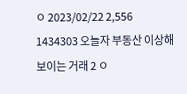ㅇ 2023/02/22 2,556
1434303 오늘자 부동산 이상해보이는 거래 2 ㅇ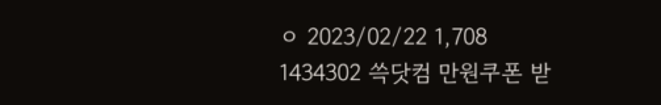ㅇ 2023/02/22 1,708
1434302 쓱닷컴 만원쿠폰 받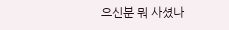으신분 뭐 사셨나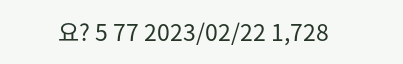요? 5 77 2023/02/22 1,728